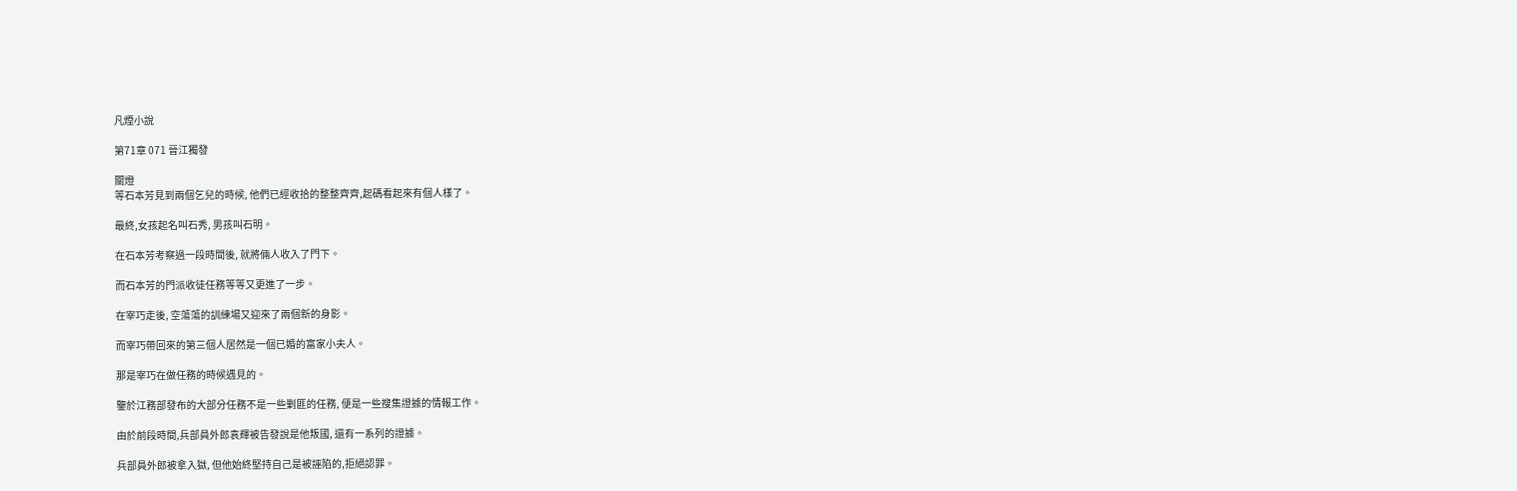凡煙小說

第71章 071 晉江獨發

關燈
等石本芳見到兩個乞兒的時候, 他們已經收拾的整整齊齊,起碼看起來有個人樣了。

最終,女孩起名叫石秀, 男孩叫石明。

在石本芳考察過一段時間後, 就將倆人收入了門下。

而石本芳的門派收徒任務等等又更進了一步。

在宰巧走後, 空蕩蕩的訓練場又迎來了兩個新的身影。

而宰巧帶回來的第三個人居然是一個已婚的富家小夫人。

那是宰巧在做任務的時候遇見的。

鑒於江務部發布的大部分任務不是一些剿匪的任務, 便是一些搜集證據的情報工作。

由於前段時間,兵部員外郎袁輝被告發說是他叛國, 還有一系列的證據。

兵部員外郎被拿入獄, 但他始終堅持自己是被誣陷的,拒絕認罪。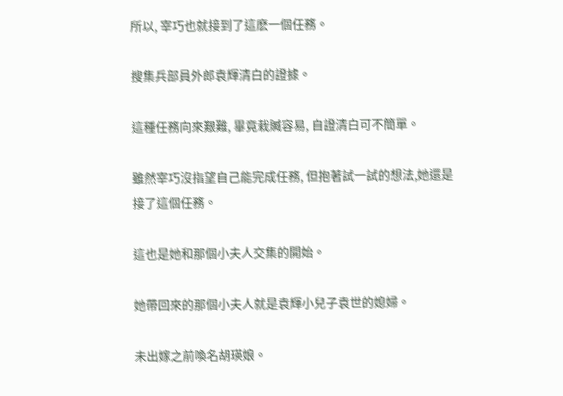所以, 宰巧也就接到了這麽一個任務。

搜集兵部員外郎袁輝清白的證據。

這種任務向來艱難, 畢竟栽贓容易, 自證清白可不簡單。

雖然宰巧沒指望自己能完成任務, 但抱著試一試的想法,她還是接了這個任務。

這也是她和那個小夫人交集的開始。

她帶回來的那個小夫人就是袁輝小兒子袁世的媳婦。

未出嫁之前喚名胡瑛娘。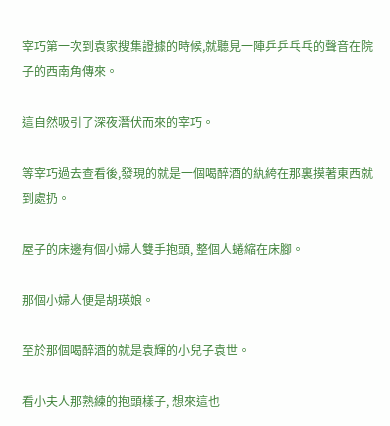宰巧第一次到袁家搜集證據的時候,就聽見一陣乒乒乓乓的聲音在院子的西南角傳來。

這自然吸引了深夜潛伏而來的宰巧。

等宰巧過去查看後,發現的就是一個喝醉酒的紈絝在那裏摸著東西就到處扔。

屋子的床邊有個小婦人雙手抱頭, 整個人蜷縮在床腳。

那個小婦人便是胡瑛娘。

至於那個喝醉酒的就是袁輝的小兒子袁世。

看小夫人那熟練的抱頭樣子, 想來這也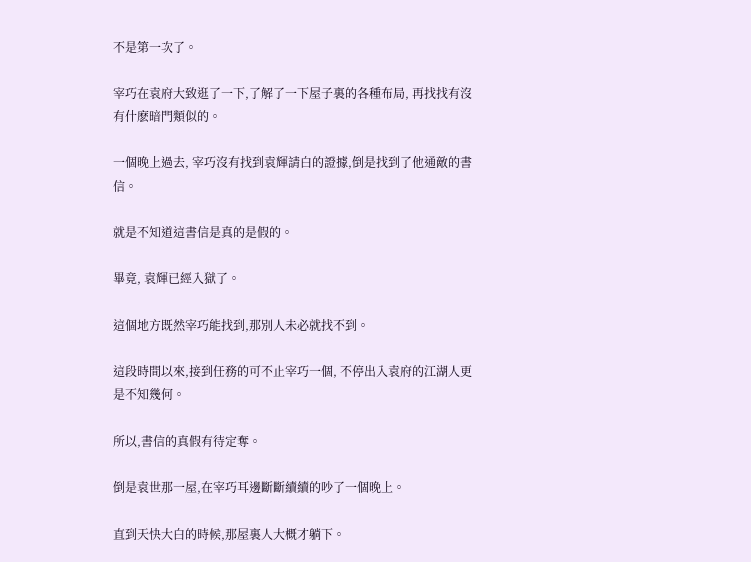不是第一次了。

宰巧在袁府大致逛了一下,了解了一下屋子裏的各種布局, 再找找有沒有什麽暗門類似的。

一個晚上過去, 宰巧沒有找到袁輝請白的證據,倒是找到了他通敵的書信。

就是不知道這書信是真的是假的。

畢竟, 袁輝已經入獄了。

這個地方既然宰巧能找到,那別人未必就找不到。

這段時間以來,接到任務的可不止宰巧一個, 不停出入袁府的江湖人更是不知幾何。

所以,書信的真假有待定奪。

倒是袁世那一屋,在宰巧耳邊斷斷續續的吵了一個晚上。

直到天快大白的時候,那屋裏人大概才躺下。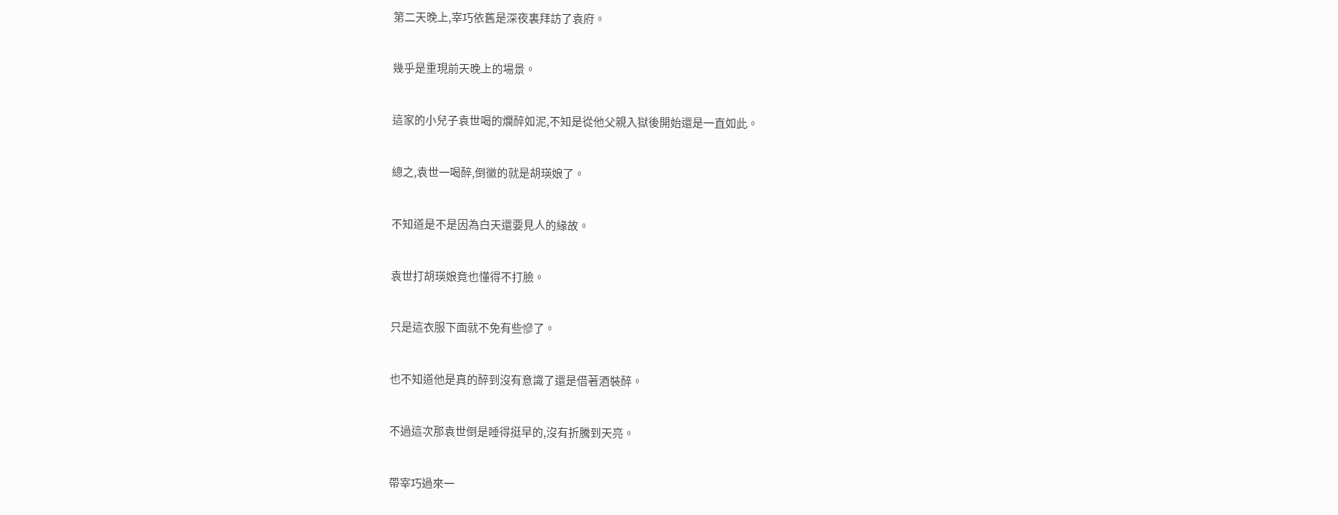第二天晚上,宰巧依舊是深夜裏拜訪了袁府。

幾乎是重現前天晚上的場景。

這家的小兒子袁世喝的爛醉如泥,不知是從他父親入獄後開始還是一直如此。

總之,袁世一喝醉,倒黴的就是胡瑛娘了。

不知道是不是因為白天還要見人的緣故。

袁世打胡瑛娘竟也懂得不打臉。

只是這衣服下面就不免有些慘了。

也不知道他是真的醉到沒有意識了還是借著酒裝醉。

不過這次那袁世倒是睡得挺早的,沒有折騰到天亮。

帶宰巧過來一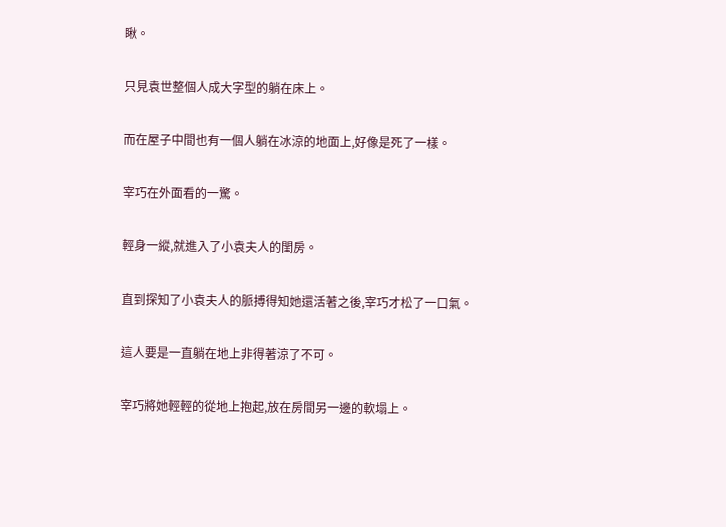瞅。

只見袁世整個人成大字型的躺在床上。

而在屋子中間也有一個人躺在冰涼的地面上,好像是死了一樣。

宰巧在外面看的一驚。

輕身一縱,就進入了小袁夫人的閨房。

直到探知了小袁夫人的脈搏得知她還活著之後,宰巧才松了一口氣。

這人要是一直躺在地上非得著涼了不可。

宰巧將她輕輕的從地上抱起,放在房間另一邊的軟塌上。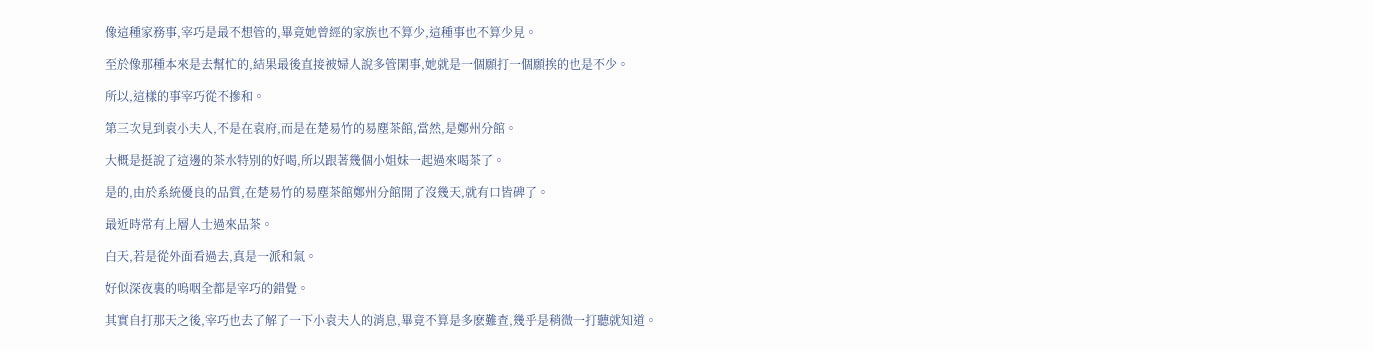像這種家務事,宰巧是最不想管的,畢竟她曾經的家族也不算少,這種事也不算少見。

至於像那種本來是去幫忙的,結果最後直接被婦人說多管閑事,她就是一個願打一個願挨的也是不少。

所以,這樣的事宰巧從不摻和。

第三次見到袁小夫人,不是在袁府,而是在楚易竹的易塵茶館,當然,是鄭州分館。

大概是挺說了這邊的茶水特別的好喝,所以跟著幾個小姐妹一起過來喝茶了。

是的,由於系統優良的品質,在楚易竹的易塵茶館鄭州分館開了沒幾天,就有口皆碑了。

最近時常有上層人士過來品茶。

白天,若是從外面看過去,真是一派和氣。

好似深夜裏的嗚咽全都是宰巧的錯覺。

其實自打那天之後,宰巧也去了解了一下小袁夫人的消息,畢竟不算是多麽難查,幾乎是稍微一打聽就知道。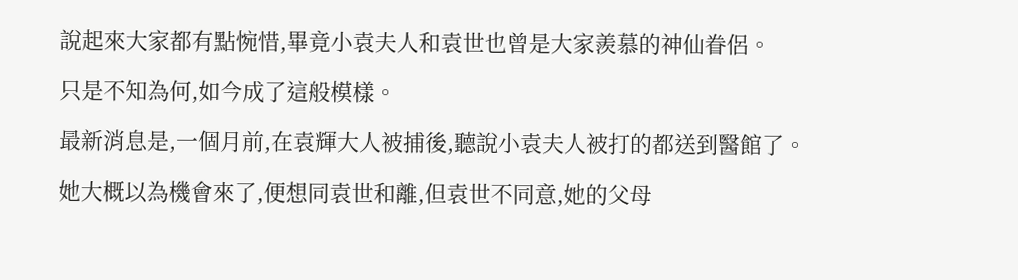說起來大家都有點惋惜,畢竟小袁夫人和袁世也曾是大家羨慕的神仙眷侶。

只是不知為何,如今成了這般模樣。

最新消息是,一個月前,在袁輝大人被捕後,聽說小袁夫人被打的都送到醫館了。

她大概以為機會來了,便想同袁世和離,但袁世不同意,她的父母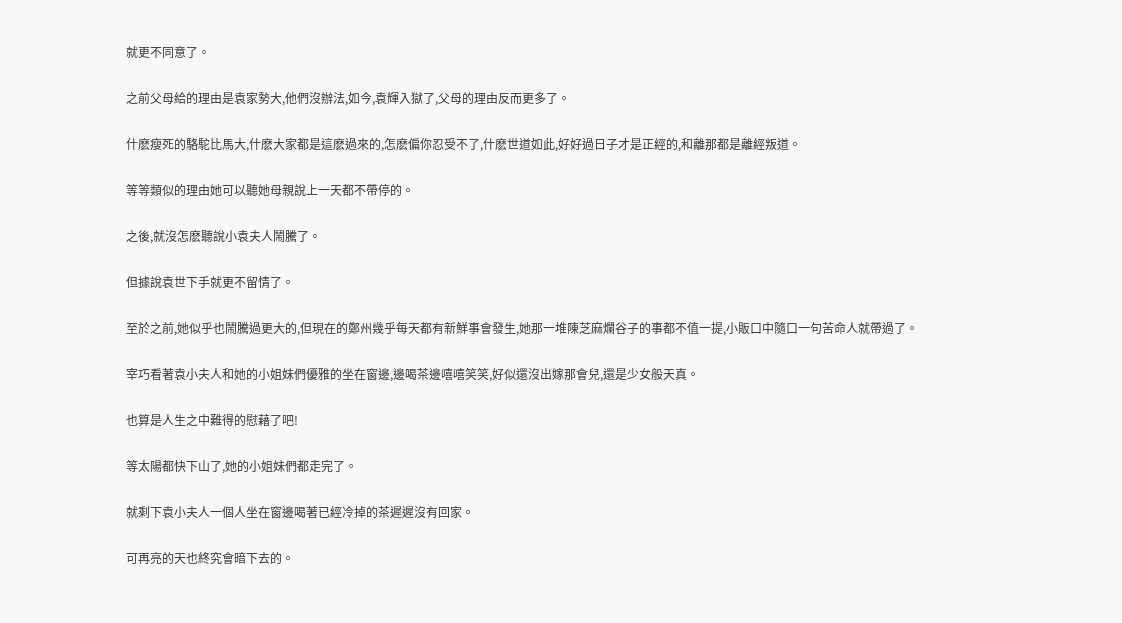就更不同意了。

之前父母給的理由是袁家勢大,他們沒辦法,如今,袁輝入獄了,父母的理由反而更多了。

什麽瘦死的駱駝比馬大,什麽大家都是這麽過來的,怎麽偏你忍受不了,什麽世道如此,好好過日子才是正經的,和離那都是離經叛道。

等等類似的理由她可以聽她母親說上一天都不帶停的。

之後,就沒怎麽聽說小袁夫人鬧騰了。

但據說袁世下手就更不留情了。

至於之前,她似乎也鬧騰過更大的,但現在的鄭州幾乎每天都有新鮮事會發生,她那一堆陳芝麻爛谷子的事都不值一提,小販口中隨口一句苦命人就帶過了。

宰巧看著袁小夫人和她的小姐妹們優雅的坐在窗邊,邊喝茶邊嘻嘻笑笑,好似還沒出嫁那會兒,還是少女般天真。

也算是人生之中難得的慰藉了吧!

等太陽都快下山了,她的小姐妹們都走完了。

就剩下袁小夫人一個人坐在窗邊喝著已經冷掉的茶遲遲沒有回家。

可再亮的天也終究會暗下去的。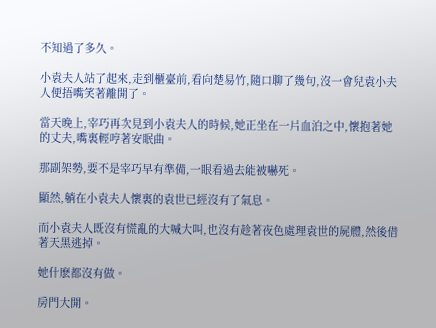不知過了多久。

小袁夫人站了起來,走到櫃臺前,看向楚易竹,隨口聊了幾句,沒一會兒袁小夫人便捂嘴笑著離開了。

當天晚上,宰巧再次見到小袁夫人的時候,她正坐在一片血泊之中,懷抱著她的丈夫,嘴裏輕哼著安眠曲。

那副架勢,要不是宰巧早有準備,一眼看過去能被嚇死。

顯然,躺在小袁夫人懷裏的袁世已經沒有了氣息。

而小袁夫人既沒有慌亂的大喊大叫,也沒有趁著夜色處理袁世的屍體,然後借著天黑逃掉。

她什麽都沒有做。

房門大開。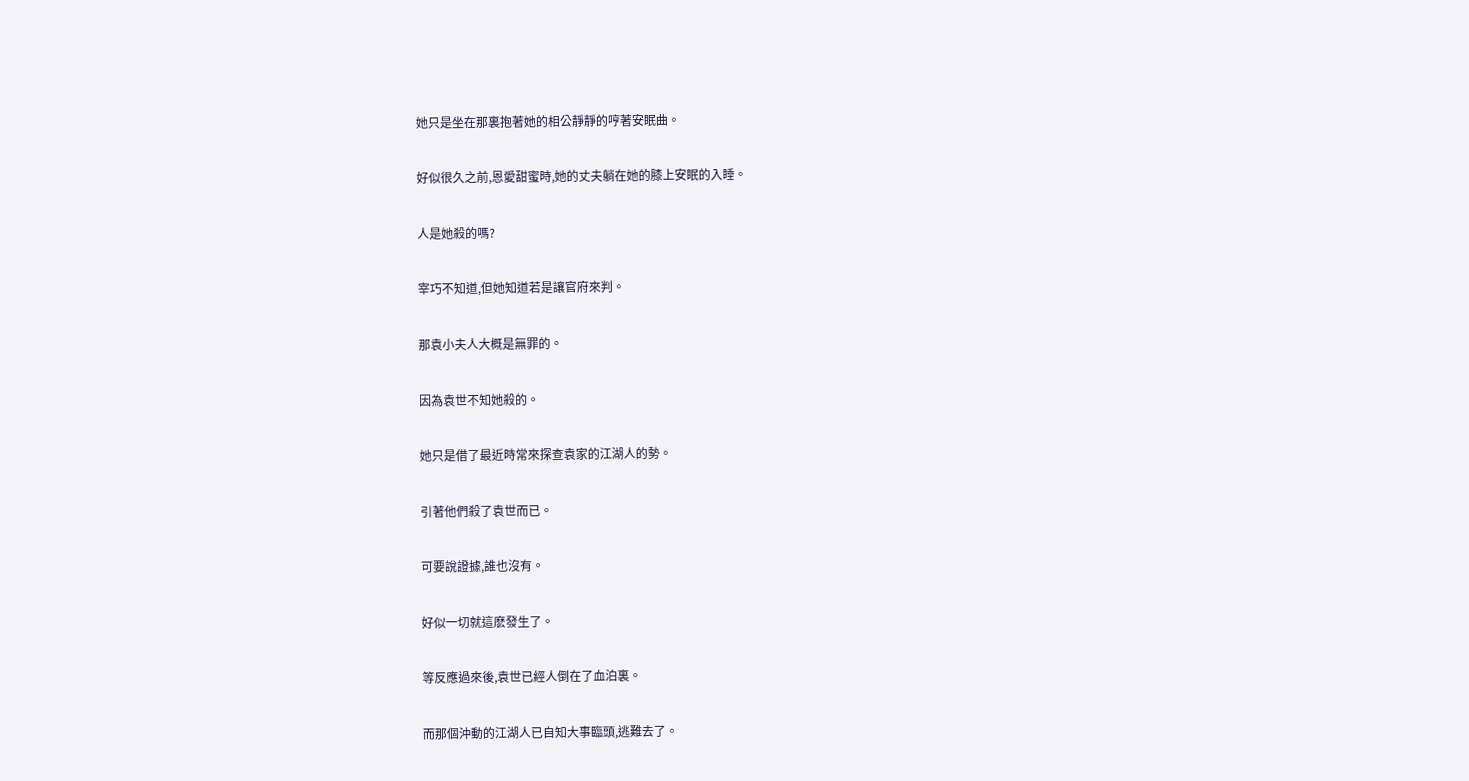她只是坐在那裏抱著她的相公靜靜的哼著安眠曲。

好似很久之前,恩愛甜蜜時,她的丈夫躺在她的膝上安眠的入睡。

人是她殺的嗎?

宰巧不知道,但她知道若是讓官府來判。

那袁小夫人大概是無罪的。

因為袁世不知她殺的。

她只是借了最近時常來探查袁家的江湖人的勢。

引著他們殺了袁世而已。

可要說證據,誰也沒有。

好似一切就這麽發生了。

等反應過來後,袁世已經人倒在了血泊裏。

而那個沖動的江湖人已自知大事臨頭,逃難去了。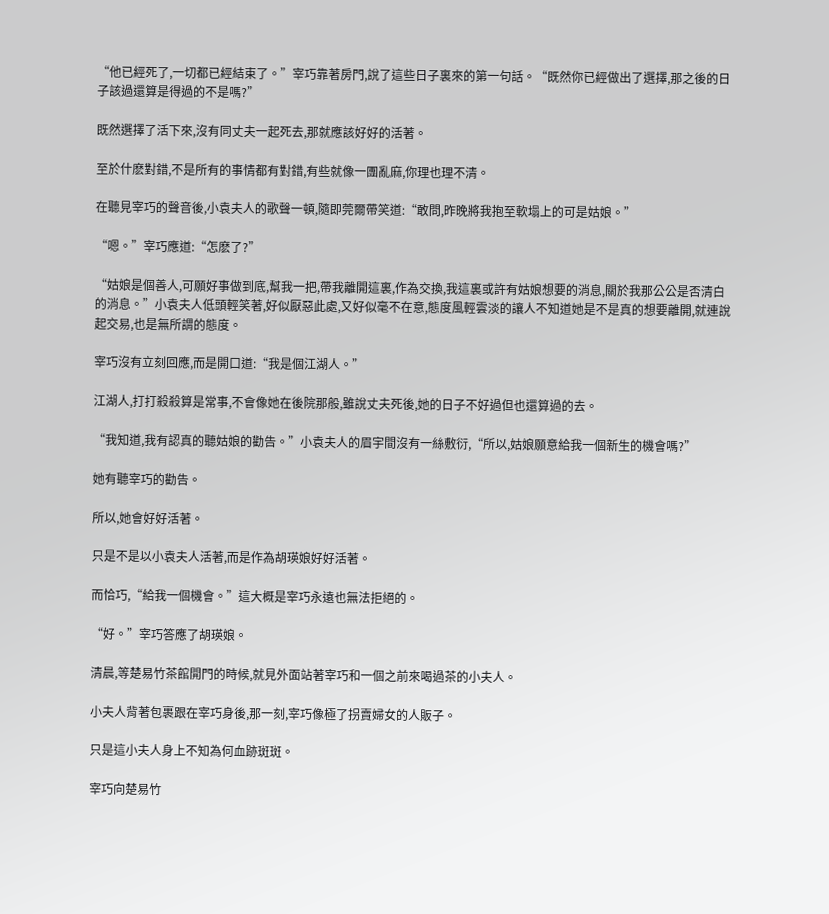“他已經死了,一切都已經結束了。”宰巧靠著房門,說了這些日子裏來的第一句話。“既然你已經做出了選擇,那之後的日子該過還算是得過的不是嗎?”

既然選擇了活下來,沒有同丈夫一起死去,那就應該好好的活著。

至於什麽對錯,不是所有的事情都有對錯,有些就像一團亂麻,你理也理不清。

在聽見宰巧的聲音後,小袁夫人的歌聲一頓,隨即莞爾帶笑道:“敢問,昨晚將我抱至軟塌上的可是姑娘。”

“嗯。”宰巧應道:“怎麽了?”

“姑娘是個善人,可願好事做到底,幫我一把,帶我離開這裏,作為交換,我這裏或許有姑娘想要的消息,關於我那公公是否清白的消息。”小袁夫人低頭輕笑著,好似厭惡此處,又好似毫不在意,態度風輕雲淡的讓人不知道她是不是真的想要離開,就連說起交易,也是無所謂的態度。

宰巧沒有立刻回應,而是開口道:“我是個江湖人。”

江湖人,打打殺殺算是常事,不會像她在後院那般,雖說丈夫死後,她的日子不好過但也還算過的去。

“我知道,我有認真的聽姑娘的勸告。”小袁夫人的眉宇間沒有一絲敷衍,“所以,姑娘願意給我一個新生的機會嗎?”

她有聽宰巧的勸告。

所以,她會好好活著。

只是不是以小袁夫人活著,而是作為胡瑛娘好好活著。

而恰巧,“給我一個機會。”這大概是宰巧永遠也無法拒絕的。

“好。”宰巧答應了胡瑛娘。

清晨,等楚易竹茶館開門的時候,就見外面站著宰巧和一個之前來喝過茶的小夫人。

小夫人背著包裹跟在宰巧身後,那一刻,宰巧像極了拐賣婦女的人販子。

只是這小夫人身上不知為何血跡斑斑。

宰巧向楚易竹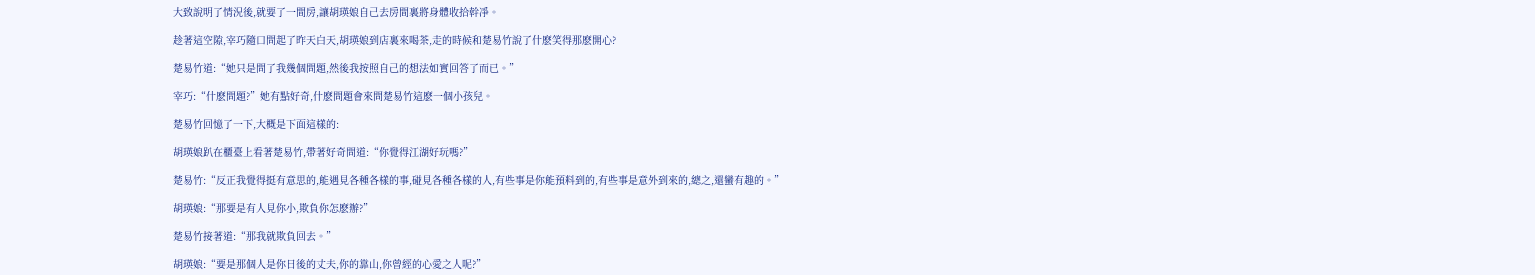大致說明了情況後,就要了一間房,讓胡瑛娘自己去房間裏將身體收拾幹凈。

趁著這空隙,宰巧隨口問起了昨天白天,胡瑛娘到店裏來喝茶,走的時候和楚易竹說了什麽笑得那麽開心?

楚易竹道:“她只是問了我幾個問題,然後我按照自己的想法如實回答了而已。”

宰巧:“什麽問題?”她有點好奇,什麽問題會來問楚易竹這麽一個小孩兒。

楚易竹回憶了一下,大概是下面這樣的:

胡瑛娘趴在櫃臺上看著楚易竹,帶著好奇問道:“你覺得江湖好玩嗎?”

楚易竹:“反正我覺得挺有意思的,能遇見各種各樣的事,碰見各種各樣的人,有些事是你能預料到的,有些事是意外到來的,總之,還蠻有趣的。”

胡瑛娘:“那要是有人見你小,欺負你怎麽辦?”

楚易竹接著道:“那我就欺負回去。”

胡瑛娘:“要是那個人是你日後的丈夫,你的靠山,你曾經的心愛之人呢?”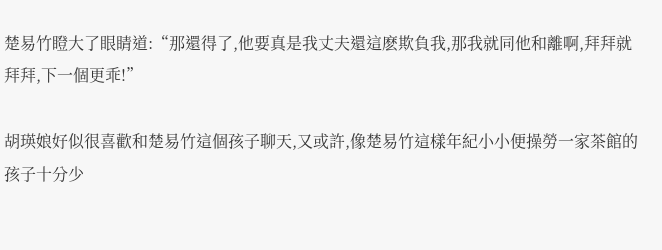楚易竹瞪大了眼睛道:“那還得了,他要真是我丈夫還這麽欺負我,那我就同他和離啊,拜拜就拜拜,下一個更乖!”

胡瑛娘好似很喜歡和楚易竹這個孩子聊天,又或許,像楚易竹這樣年紀小小便操勞一家茶館的孩子十分少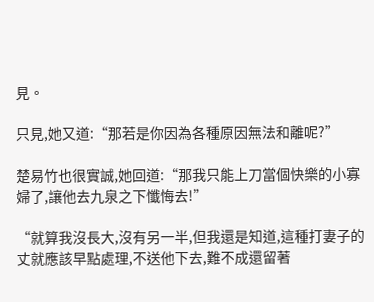見。

只見,她又道:“那若是你因為各種原因無法和離呢?”

楚易竹也很實誠,她回道:“那我只能上刀當個快樂的小寡婦了,讓他去九泉之下懺悔去!”

“就算我沒長大,沒有另一半,但我還是知道,這種打妻子的丈就應該早點處理,不送他下去,難不成還留著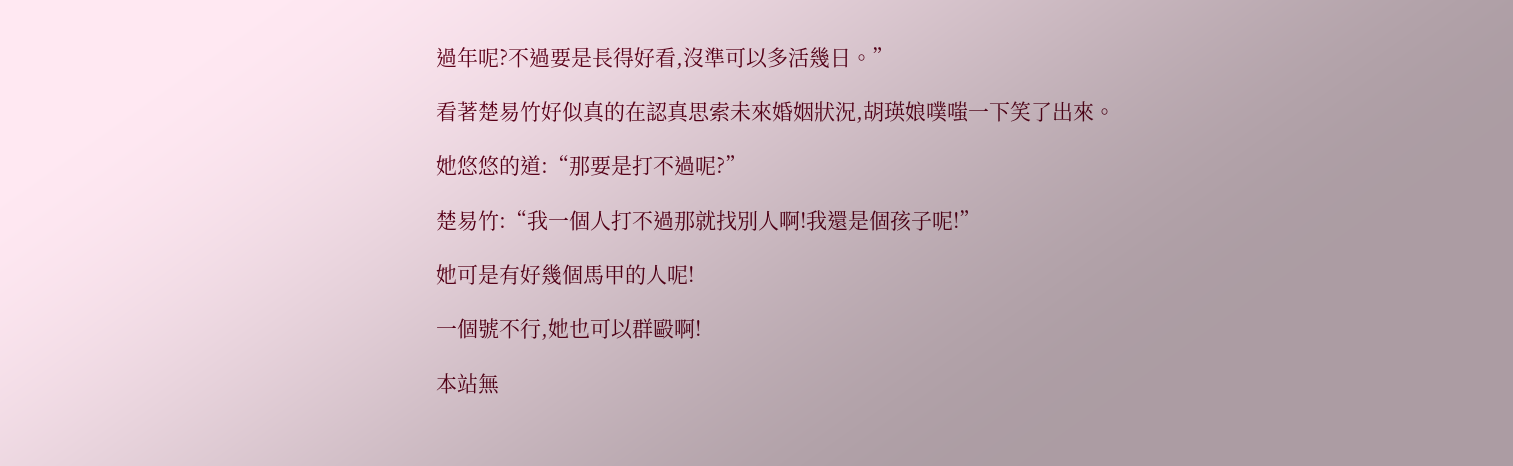過年呢?不過要是長得好看,沒準可以多活幾日。”

看著楚易竹好似真的在認真思索未來婚姻狀況,胡瑛娘噗嗤一下笑了出來。

她悠悠的道:“那要是打不過呢?”

楚易竹:“我一個人打不過那就找別人啊!我還是個孩子呢!”

她可是有好幾個馬甲的人呢!

一個號不行,她也可以群毆啊!

本站無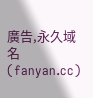廣告,永久域名(fanyan.cc)